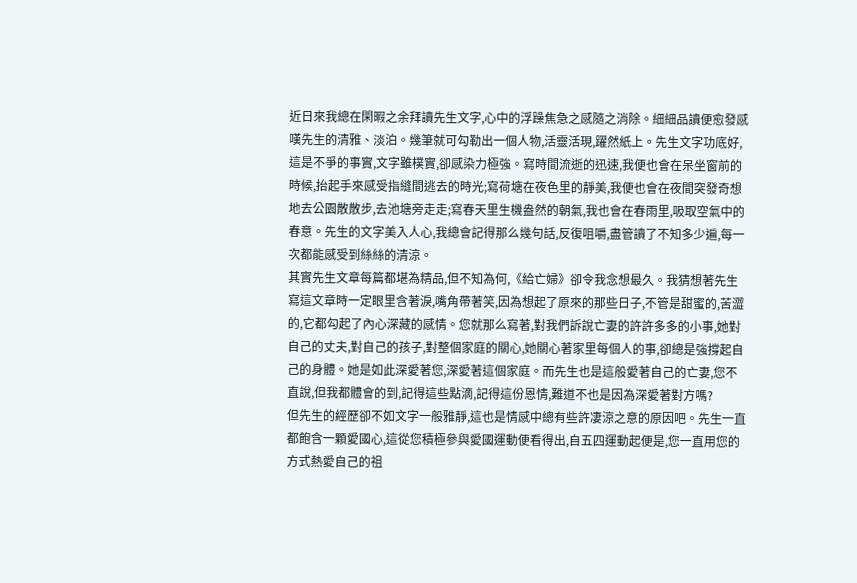近日來我總在閑暇之余拜讀先生文字,心中的浮躁焦急之感隨之消除。細細品讀便愈發感嘆先生的清雅、淡泊。幾筆就可勾勒出一個人物,活靈活現,躍然紙上。先生文字功底好,這是不爭的事實,文字雖樸實,卻感染力極強。寫時間流逝的迅速,我便也會在呆坐窗前的時候,抬起手來感受指縫間逃去的時光;寫荷塘在夜色里的靜美,我便也會在夜間突發奇想地去公園散散步,去池塘旁走走;寫春天里生機盎然的朝氣,我也會在春雨里,吸取空氣中的春意。先生的文字美入人心,我總會記得那么幾句話,反復咀嚼,盡管讀了不知多少遍,每一次都能感受到絲絲的清涼。
其實先生文章每篇都堪為精品,但不知為何,《給亡婦》卻令我念想最久。我猜想著先生寫這文章時一定眼里含著淚,嘴角帶著笑,因為想起了原來的那些日子,不管是甜蜜的,苦澀的,它都勾起了內心深藏的感情。您就那么寫著,對我們訴說亡妻的許許多多的小事,她對自己的丈夫,對自己的孩子,對整個家庭的關心,她關心著家里每個人的事,卻總是強撐起自己的身體。她是如此深愛著您,深愛著這個家庭。而先生也是這般愛著自己的亡妻,您不直說,但我都體會的到,記得這些點滴,記得這份恩情,難道不也是因為深愛著對方嗎?
但先生的經歷卻不如文字一般雅靜,這也是情感中總有些許凄涼之意的原因吧。先生一直都飽含一顆愛國心,這從您積極參與愛國運動便看得出,自五四運動起便是,您一直用您的方式熱愛自己的祖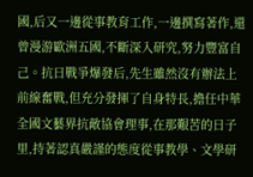國,后又一邊從事教育工作,一邊撰寫著作,還曾漫游歐洲五國,不斷深入研究,努力豐富自己。抗日戰爭爆發后,先生雖然沒有辦法上前線奮戰,但充分發揮了自身特長,擔任中華全國文藝界抗敵協會理事,在那艱苦的日子里,持著認真嚴謹的態度從事教學、文學研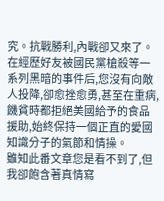究。抗戰勝利,內戰卻又來了。在經歷好友被國民黨槍殺等一系列黑暗的事件后,您沒有向敵人投降,卻愈挫愈勇,甚至在重病,饑貧時都拒絕美國給予的食品援助,始終保持一個正直的愛國知識分子的氣節和情操。
雖知此番文章您是看不到了,但我卻飽含著真情寫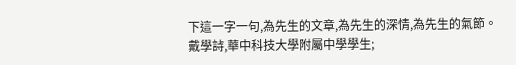下這一字一句,為先生的文章,為先生的深情,為先生的氣節。
戴學詩,華中科技大學附屬中學學生;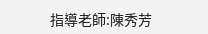指導老師:陳秀芳